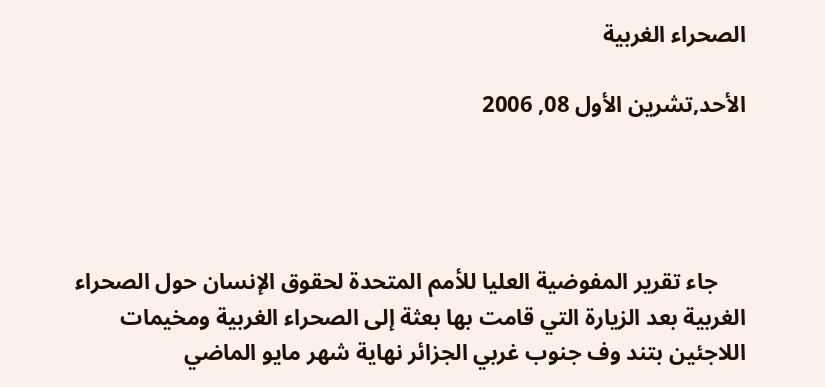الصحراء الغربية

الأحد,تشرين الأول 08, 2006




     جاء تقرير المفوضية العليا للأمم المتحدة لحقوق الإنسان حول الصحراء الغربية بعد الزيارة التي قامت بها بعثة إلى الصحراء الغربية ومخيمات اللاجئين بتند وف جنوب غربي الجزائر نهاية شهر مايو الماضي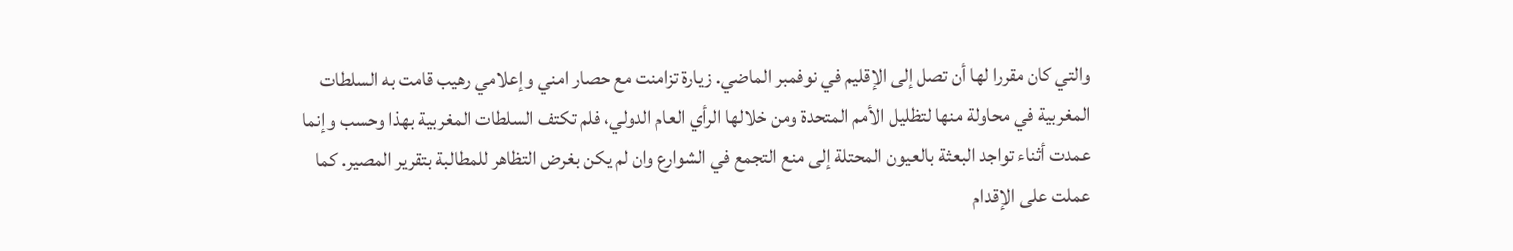والتي كان مقررا لها أن تصل إلى الإقليم في نوفمبر الماضي. زيارة تزامنت مع حصار امني وإعلامي رهيب قامت به السلطات المغربية في محاولة منها لتظليل الأمم المتحدة ومن خلالها الرأي العام الدولي، فلم تكتف السلطات المغربية بهذا وحسب وإنما عمدت أثناء تواجد البعثة بالعيون المحتلة إلى منع التجمع في الشوارع وان لم يكن بغرض التظاهر للمطالبة بتقرير المصير. كما عملت على الإقدام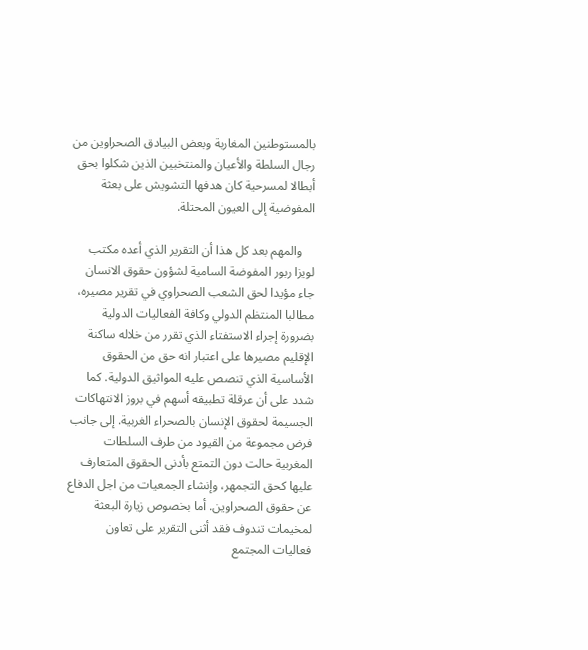بالمستوطنين المغاربة وبعض البيادق الصحراوين من رجال السلطة والأعيان والمنتخبين الذين شكلوا بحق أبطالا لمسرحية كان هدفها التشويش على بعثة المفوضية إلى العيون المحتلة.

    والمهم بعد كل هذا أن التقرير الذي أعده مكتب لويزا ربور المفوضة السامية لشؤون حقوق الانسان جاء مؤيدا لحق الشعب الصحراوي في تقرير مصيره، مطالبا المنتظم الدولي وكافة الفعاليات الدولية بضرورة إجراء الاستفتاء الذي تقرر من خلاله ساكنة الإقليم مصيرها على اعتبار انه حق من الحقوق الأساسية الذي تنصص عليه المواثيق الدولية. كما شدد على أن عرقلة تطبيقه أسهم في بروز الانتهاكات الجسيمة لحقوق الإنسان بالصحراء الغربية. إلى جانب فرض مجموعة من القيود من طرف السلطات المغربية حالت دون التمتع بأدنى الحقوق المتعارف عليها كحق التجمهر، وإنشاء الجمعيات من اجل الدفاع عن حقوق الصحراوين. أما بخصوص زيارة البعثة لمخيمات تندوف فقد أثنى التقرير على تعاون فعاليات المجتمع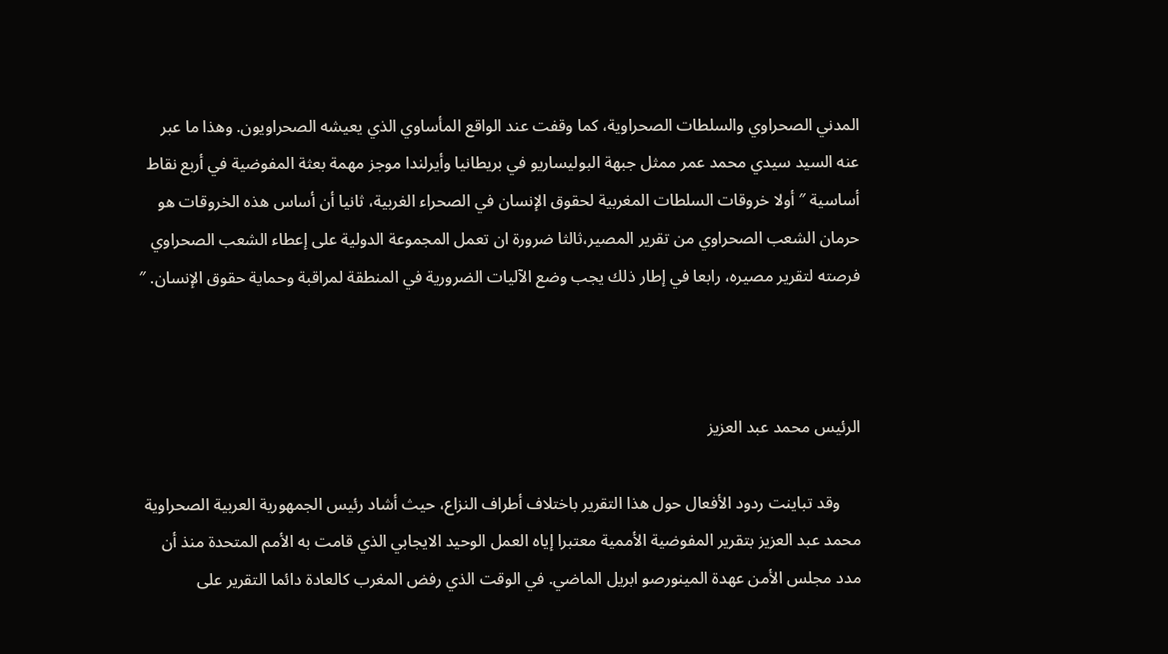المدني الصحراوي والسلطات الصحراوية، كما وقفت عند الواقع المأساوي الذي يعيشه الصحراويون. وهذا ما عبر عنه السيد سيدي محمد عمر ممثل جبهة البوليساريو في بريطانيا وأيرلندا موجز مهمة بعثة المفوضية في أربع نقاط أساسية ″ أولا خروقات السلطات المغربية لحقوق الإنسان في الصحراء الغربية، ثانيا أن أساس هذه الخروقات هو حرمان الشعب الصحراوي من تقرير المصير،ثالثا ضرورة ان تعمل المجموعة الدولية على إعطاء الشعب الصحراوي فرصته لتقرير مصيره، رابعا في إطار ذلك يجب وضع الآليات الضرورية في المنطقة لمراقبة وحماية حقوق الإنسان. ″



الرئيس محمد عبد العزيز

     وقد تباينت ردود الأفعال حول هذا التقرير باختلاف أطراف النزاع، حيث أشاد رئيس الجمهورية العربية الصحراوية محمد عبد العزيز بتقرير المفوضية الأممية معتبرا إياه العمل الوحيد الايجابي الذي قامت به الأمم المتحدة منذ أن مدد مجلس الأمن عهدة المينورصو ابريل الماضي. في الوقت الذي رفض المغرب كالعادة دائما التقرير على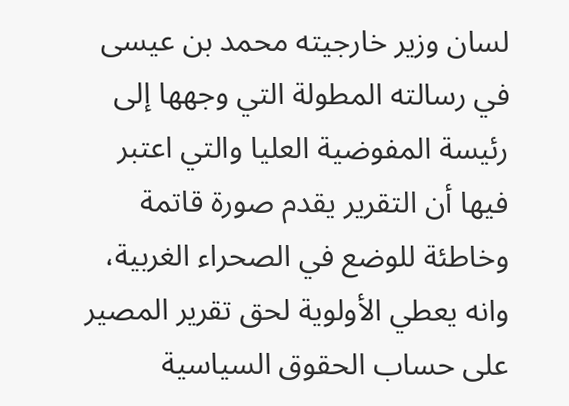لسان وزير خارجيته محمد بن عيسى في رسالته المطولة التي وجهها إلى رئيسة المفوضية العليا والتي اعتبر فيها أن التقرير يقدم صورة قاتمة وخاطئة للوضع في الصحراء الغربية، وانه يعطي الأولوية لحق تقرير المصير على حساب الحقوق السياسية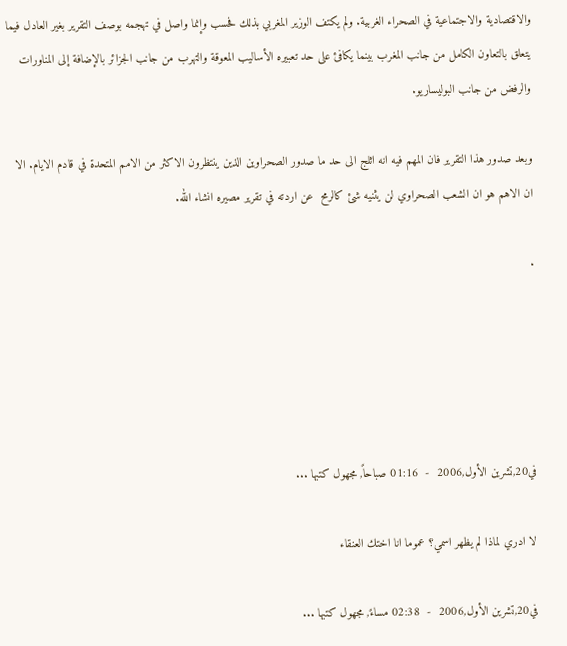والاقتصادية والاجتماعية في الصحراء الغربية. ولم يكتف الوزير المغربي بذلك فحسب وإنما واصل في تهجمه بوصف التقرير بغير العادل فيما يتعلق بالتعاون الكامل من جانب المغرب بينما يكافئ على حد تعبيره الأساليب المعوقة والتهرب من جانب الجزائر بالإضافة إلى المناورات والرفض من جانب البوليساريو.

وبعد صدور هذا التقرير فان المهم فيه انه اثلج الى حد ما صدور الصحراوين الذين ينتظرون الاكثر من الامم المتحدة في قادم الايام. الا ان الاهم هو ان الشعب الصحراوي لن يثنيه شئ كالرمح  عن اردته في تقرير مصيره انشاء الله.

.





في20,تشرين الأول,2006  -  01:16 صباحاً, مجهول كتبها ...

لا ادري لماذا لم يظهر اسمي؟ عموما انا اختك العنقاء

في20,تشرين الأول,2006  -  02:38 مساءً, مجهول كتبها ...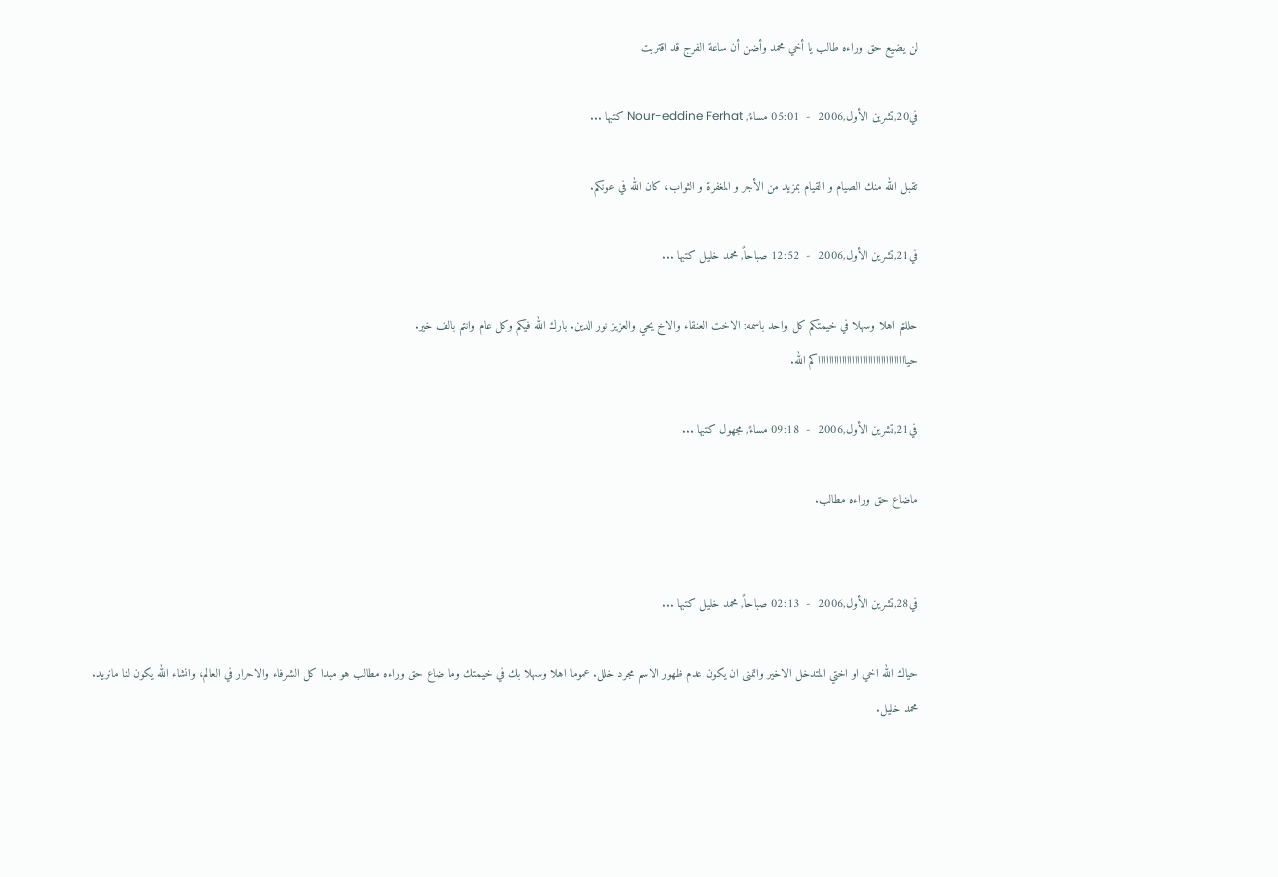لن يضيع حق وراءه طالب يا أخي محمد وأضن أن ساعة الفرج قد اقتربت

في20,تشرين الأول,2006  -  05:01 مساءً, Nour-eddine Ferhat كتبها ...

تقبل الله منك الصيام و القيام بمزيد من الأجر و المغفرة و الثواب، كان الله في عونكم.

في21,تشرين الأول,2006  -  12:52 صباحاً, محمد خليل كتبها ...

حللتم اهلا وسهلا في خيمتكم كل واحد باسمه: الاخت العنقاء والاخ يحي والعزيز نور الدين. بارك الله فيكم وكل عام وانتم بالف خير.
حيااااااااااااااااااااااااااااااااااكم الله.

في21,تشرين الأول,2006  -  09:18 مساءً, مجهول كتبها ...

ماضاع حق وراءه مطالب.


في28,تشرين الأول,2006  -  02:13 صباحاً, محمد خليل كتبها ...

حياك الله اخي او اختي المتدخل الاخير واتمنى ان يكون عدم ظهور الاسم مجرد خلل. عموما اهلا وسهلا بك في خيمتك وما ضاع حق وراءه مطالب هو مبدا كل الشرفاء والاحرار في العالم، وانشاء الله يكون لنا مانريد.
محمد خليل.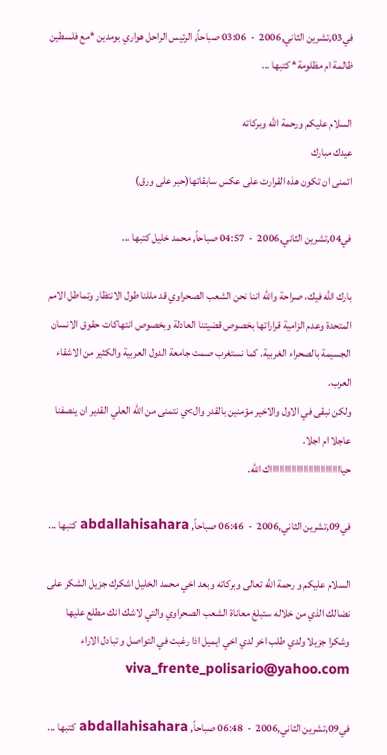في03,تشرين الثاني,2006  -  03:06 صباحاً, الرئيس الراحل هواري بومدين *مع فلسطين ظالمة ام مظلومة* كتبها ...

السلام عليكم ورحمة الله وبركاته
عيدك مبارك
اتمنى ان تكون هذه القرارت على عكس سابقاتها(حبر على ورق)

في04,تشرين الثاني,2006  -  04:57 صباحاً, محمد خليل كتبها ...

بارك الله فيك، صراحة والله اننا نحن الشعب الصحراوي قد مللنا طول الانتظار وتماطل الامم المتحدة وعدم الزامية قراراتها بخصوص قضيتنا العادلة وبخصوص انتهاكات حقوق الانسان الجسيمة بالصحراء الغربية. كما نستغرب صمت جامعة الدول العربية والكثير من الاشقاء العرب.
ولكن نبقى في الاول والاخير مؤمنين بالقدر وال>ي نتمنى من الله العلي القدير ان ينصفنا عاجلا ام اجلا.
حيااااااااااااااااااااااااااااااك الله.

في09,تشرين الثاني,2006  -  06:46 صباحاً, abdallahisahara كتبها ...

السلام عليكم و رحمة الله تعالى وبركاته وبعد اخي محمد الخليل اشكرك جزيل الشكر على نضالك الذي من خلاله ستبلغ معاناة الشعب الصحراوي والتي لاشك انك مطلع عليها وشكرا جزيلا ولدي طلب اخر لدي اخي ايميل اذا رغبت في التواصل و تبادل الاراء viva_frente_polisario@yahoo.com

في09,تشرين الثاني,2006  -  06:48 صباحاً, abdallahisahara كتبها ...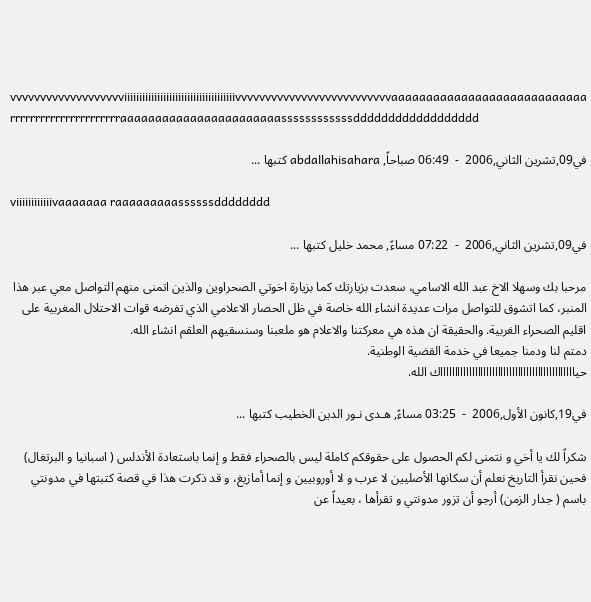vvvvvvvvvvvvvvvvvvviiiiiiiiiiiiiiiiiiiiiiiiiiiiiiiiiiiiivvvvvvvvvvvvvvvvvvvvvvvvvvaaaaaaaaaaaaaaaaaaaaaaaaaaaa rrrrrrrrrrrrrrrrrrrrrraaaaaaaaaaaaaaaaaaaaaaassssssssssssdddddddddddddddddd

في09,تشرين الثاني,2006  -  06:49 صباحاً, abdallahisahara كتبها ...

viiiiiiiiiiiivaaaaaaa raaaaaaaaassssssdddddddd

في09,تشرين الثاني,2006  -  07:22 مساءً, محمد خليل كتبها ...

مرحبا بك وسهلا الاخ عبد الله الاسامي، سعدت بزيارتك كما بزيارة اخوتي الصحراوين والذين اتمنى منهم التواصل معي عبر هذا المنبر، كما اتشوق للتواصل مرات عديدة انشاء الله خاصة في ظل الحصار الاعلامي الذي تفرضه قوات الاحتلال المغربية على اقليم الصحراء الغربية. والحقيقة ان هذه هي معركتنا والاعلام هو ملعبنا وسنسقيهم العلقم انشاء الله.
دمتم لنا ودمنا جميعا في خدمة القضية الوطنية.
حياااااااااااااااااااااااااااااااااااااااااااااااك الله.

في19,كانون الأول,2006  -  03:25 مساءً, هـدى نـور الدين الخطيب كتبها ...

شكراً لك يا أخي و نتمنى لكم الحصول على حقوقكم كاملة ليس بالصحراء فقط و إنما باستعادة الأندلس ( اسبانيا و البرتغال) فحين نقرأ التاريخ نعلم أن سكانها الأصليين لا عرب و لا أوروبيين و إنما أمازيغ، و قد ذكرت هذا في قصة كتبتها في مدونتي باسم ( جدار الزمن) أرجو أن تزور مدونتي و تقرأها ، بعيداً عن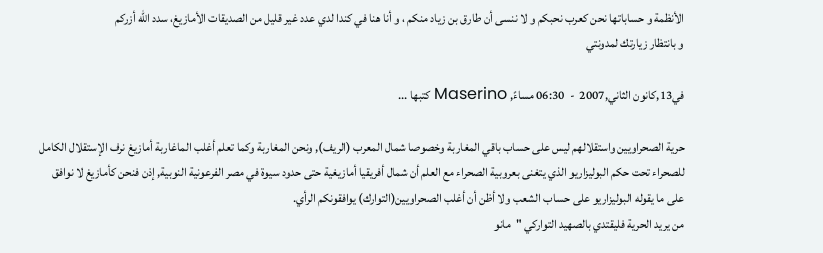الأنظمة و حساباتها نحن كعرب نحبكم و لا ننسى أن طارق بن زياد منكم ، و أنا هنا في كندا لدي عدد غير قليل من الصديقات الأمازيغ، سدد الله أزركم
و بانتظار زيارتك لمدونتي

في13,كانون الثاني,2007  -  06:30 مساءً, Maserino كتبها ...

حرية الصحراويين واستقلالهم ليس على حساب باقي المغاربة وخصوصا شمال المعرب (الريف), ونحن المغاربة وكما تعلم أغلب الماغاربة أمازيغ نرف الإستقلال الكامل للصحراء تحت حكم البوليزاريو الذي يتغنى بعروبية الصحراء مع العلم أن شمال أفريقيا أمازيغية حتى حدود سيوة في مصر الفرعونية النوبية, إذن فنحن كأمازيغ لا نوافق على ما يقوله البوليزاريو على حساب الشعب ولا أظن أن أغلب الصحراويين(التوارك) يوافقونكم الرأي.
من يريد الحرية فليقتدي بالصهيد التواركي "مانو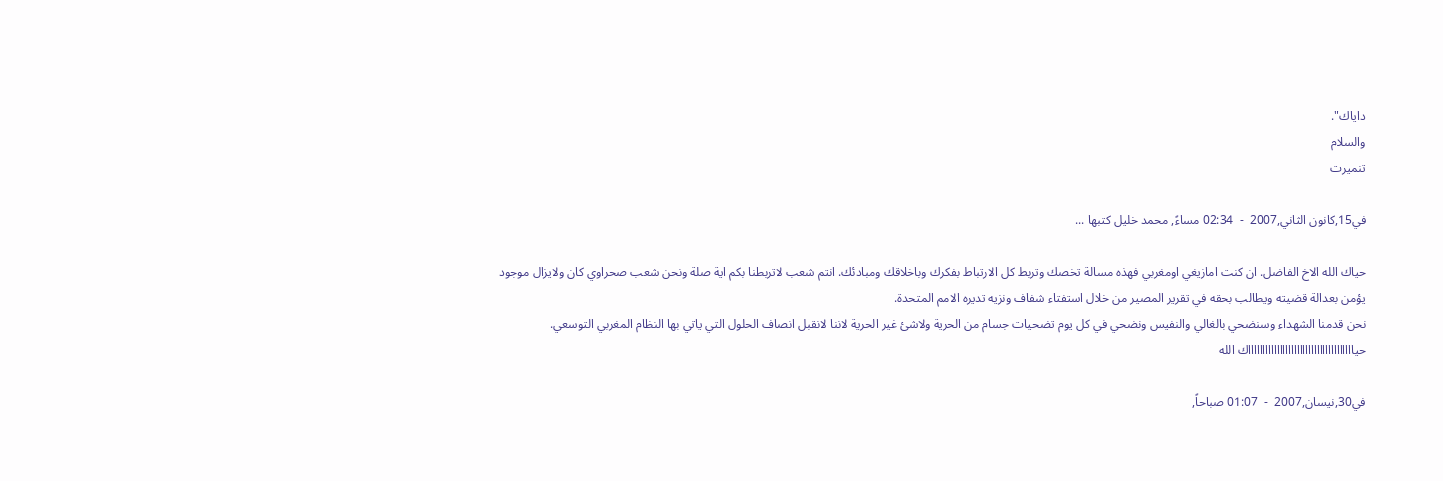داياك".
والسلام
تنميرت

في15,كانون الثاني,2007  -  02:34 مساءً, محمد خليل كتبها ...

حياك الله الاخ الفاضل. ان كنت امازيغي اومغربي فهذه مسالة تخصك وتربط كل الارتباط بفكرك وباخلاقك ومبادئك. انتم شعب لاتربطنا بكم اية صلة ونحن شعب صحراوي كان ولايزال موجود يؤمن بعدالة قضيته ويطالب بحقه في تقرير المصير من خلال استفتاء شفاف ونزيه تديره الامم المتحدة.
نحن قدمنا الشهداء وسنضحي بالغالي والنفيس ونضحي في كل يوم تضحيات جسام من الحرية ولاشئ غير الحرية لاننا لانقبل انصاف الحلول التي ياتي بها النظام المغربي التوسعي.
حياااااااااااااااااااااااااااااااااااااك الله

في30,نيسان,2007  -  01:07 صباحاً,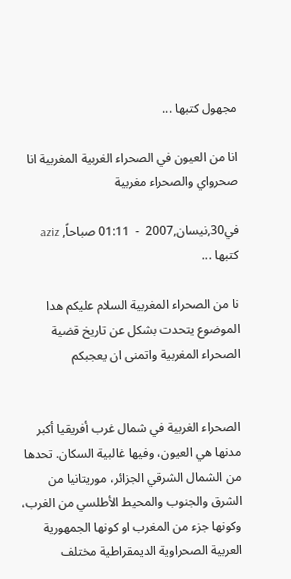مجهول كتبها ...

انا من العيون في الصحراء الغربية المغربية انا صحرواي والصحراء مغربية

في30,نيسان,2007  -  01:11 صباحاً, aziz كتبها ...

نا من الصحراء المغربية السلام عليكم هدا الموضوع يتحدت بشكل عن تاريخ قضية الصحراء المغربية واتمنى ان يعجبكم


الصحراء الغربية في شمال غرب أفريقيا أكبر مدنها هي العيون، وفيها غالبية السكان. تحدها من الشمال الشرقي الجزائر، موريتانيا من الشرق والجنوب والمحيط الأطلسي من الغرب، وكونها جزء من المغرب او كونها الجمهورية العربية الصحراوية الديمقراطية مختلف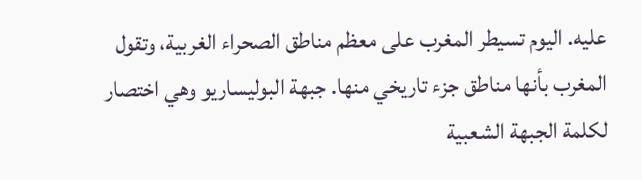عليه. اليوم تسيطر المغرب على معظم مناطق الصحراء الغربية، وتقول المغرب بأنها مناطق جزء تاريخي منها. جبهة البوليساريو وهي اختصار لكلمة الجبهة الشعبية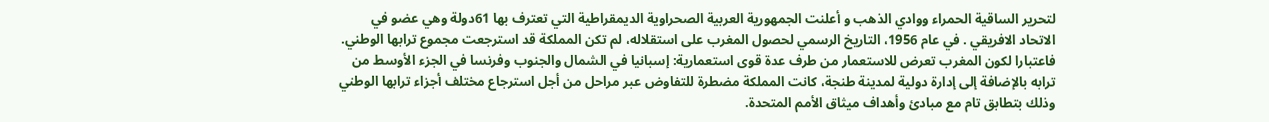لتحرير الساقية الحمراء ووادي الذهب و أعلنت الجمهورية العربية الصحراوية الديمقراطية التي تعترف بها 61دولة وهي عضو في الاتحاد الافريقي . في عام 1956، التاريخ الرسمي لحصول المغرب على استقلاله، لم تكن المملكة قد استرجعت مجموع ترابها الوطني. فاعتبارا لكون المغرب تعرض للاستعمار من طرف عدة قوى استعمارية: إسبانيا في الشمال والجنوب وفرنسا في الجزء الأوسط من ترابه بالإضافة إلى إدارة دولية لمدينة طنجة، كانت المملكة مضطرة للتفاوض عبر مراحل من أجل استرجاع مختلف أجزاء ترابها الوطني وذلك بتطابق تام مع مبادئ وأهداف ميثاق الأمم المتحدة.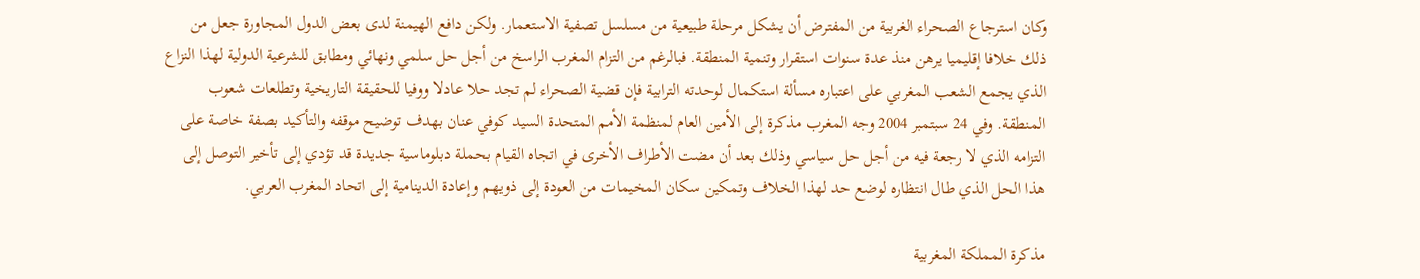وكان استرجاع الصحراء الغربية من المفترض أن يشكل مرحلة طبيعية من مسلسل تصفية الاستعمار. ولكن دافع الهيمنة لدى بعض الدول المجاورة جعل من ذلك خلافا إقليميا يرهن منذ عدة سنوات استقرار وتنمية المنطقة. فبالرغم من التزام المغرب الراسخ من أجل حل سلمي ونهائي ومطابق للشرعية الدولية لهذا النزاع الذي يجمع الشعب المغربي على اعتباره مسألة استكمال لوحدته الترابية فإن قضية الصحراء لم تجد حلا عادلا ووفيا للحقيقة التاريخية وتطلعات شعوب المنطقة. وفي 24 سبتمبر 2004 وجه المغرب مذكرة إلى الأمين العام لمنظمة الأمم المتحدة السيد كوفي عنان بهدف توضيح موقفه والتأكيد بصفة خاصة على التزامه الذي لا رجعة فيه من أجل حل سياسي وذلك بعد أن مضت الأطراف الأخرى في اتجاه القيام بحملة دبلوماسية جديدة قد تؤدي إلى تأخير التوصل إلى هذا الحل الذي طال انتظاره لوضع حد لهذا الخلاف وتمكين سكان المخيمات من العودة إلى ذويهم وإعادة الدينامية إلى اتحاد المغرب العربي.

مذكرة المملكة المغربية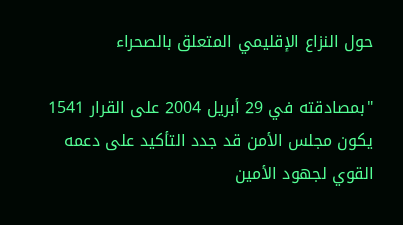حول النزاع الإقليمي المتعلق بالصحراء

"بمصادقته في 29 أبريل 2004 على القرار 1541 يكون مجلس الأمن قد جدد التأكيد على دعمه القوي لجهود الأمين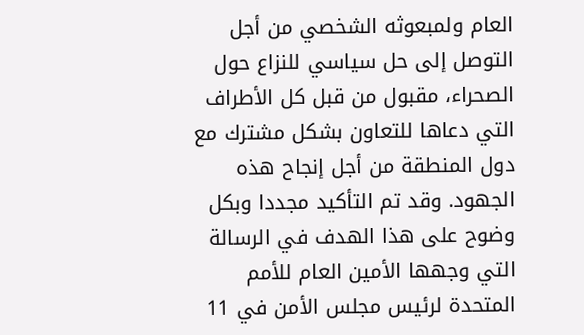العام ولمبعوثه الشخصي من أجل التوصل إلى حل سياسي للنزاع حول الصحراء، مقبول من قبل كل الأطراف التي دعاها للتعاون بشكل مشترك مع دول المنطقة من أجل إنجاح هذه الجهود. وقد تم التأكيد مجددا وبكل وضوح على هذا الهدف في الرسالة التي وجهها الأمين العام للأمم المتحدة لرئيس مجلس الأمن في 11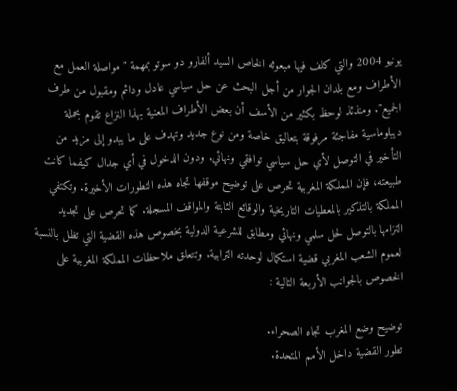يونيو 2004 والتي كلف فيها مبعوثه الخاص السيد ألفارو دو سوتو بمهمة "مواصلة العمل مع الأطراف ومع بلدان الجوار من أجل البحث عن حل سياسي عادل ودائم ومقبول من طرف الجميع". ومنذئذ لوحظ بكثير من الأسف أن بعض الأطراف المعنية بهذا النزاع تقوم بحملة ديبلوماسية مفاجئة مرفوقة بتعاليق خاصة ومن نوع جديد وتهدف على ما يبدو إلى مزيد من التأخير في التوصل لأي حل سياسي توافقي ونهائي. ودون الدخول في أي جدال كيفما كانت طبيعته، فإن المملكة المغربية تحرص على توضيح موقفها تجاه هذه التطورات الأخيرة. وتكتفي المملكة بالتذكير بالمعطيات التاريخية والوقائع الثابتة والمواقف المسجلة. كما تحرص على تجديد التزامها بالتوصل لحل سلمي ونهائي ومطابق للشرعية الدولية بخصوص هذه القضية التي تظل بالنسبة لعموم الشعب المغربي قضية استكمال لوحدته الترابية. وتتعلق ملاحظات المملكة المغربية على الخصوص بالجوانب الأربعة التالية :

توضيح وضع المغرب تجاه الصحراء.
تطور القضية داخل الأمم المتحدة.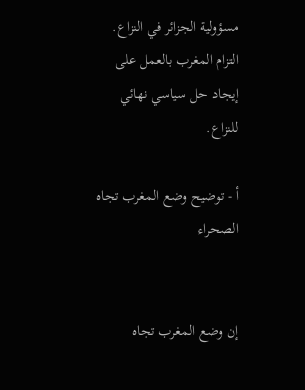مسؤولية الجزائر في النزاع.
التزام المغرب بالعمل على إيجاد حل سياسي نهائي للنزاع.

أ - توضيح وضع المغرب تجاه الصحراء


إن وضع المغرب تجاه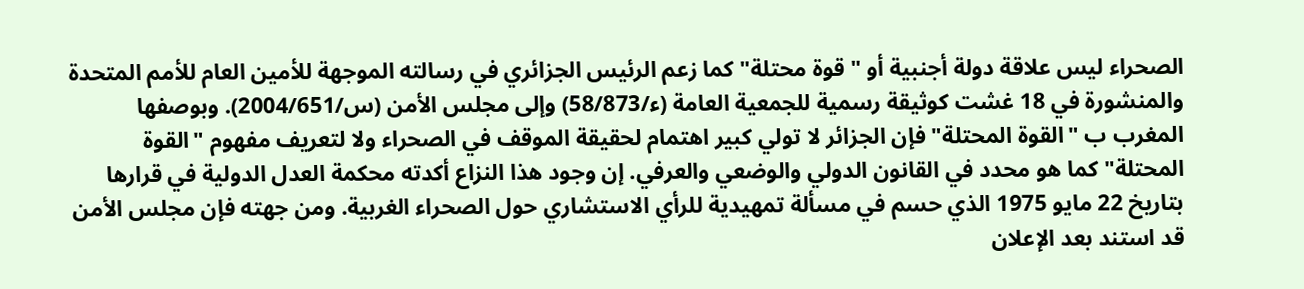الصحراء ليس علاقة دولة أجنبية أو "قوة محتلة" كما زعم الرئيس الجزائري في رسالته الموجهة للأمين العام للأمم المتحدة والمنشورة في 18 غشت كوثيقة رسمية للجمعية العامة (ء/58/873) وإلى مجلس الأمن (س/2004/651). وبوصفها المغرب ب "القوة المحتلة" فإن الجزائر لا تولي كبير اهتمام لحقيقة الموقف في الصحراء ولا لتعريف مفهوم "القوة المحتلة" كما هو محدد في القانون الدولي والوضعي والعرفي. إن وجود هذا النزاع أكدته محكمة العدل الدولية في قرارها بتاريخ 22 مايو 1975 الذي حسم في مسألة تمهيدية للرأي الاستشاري حول الصحراء الغربية. ومن جهته فإن مجلس الأمن قد استند بعد الإعلان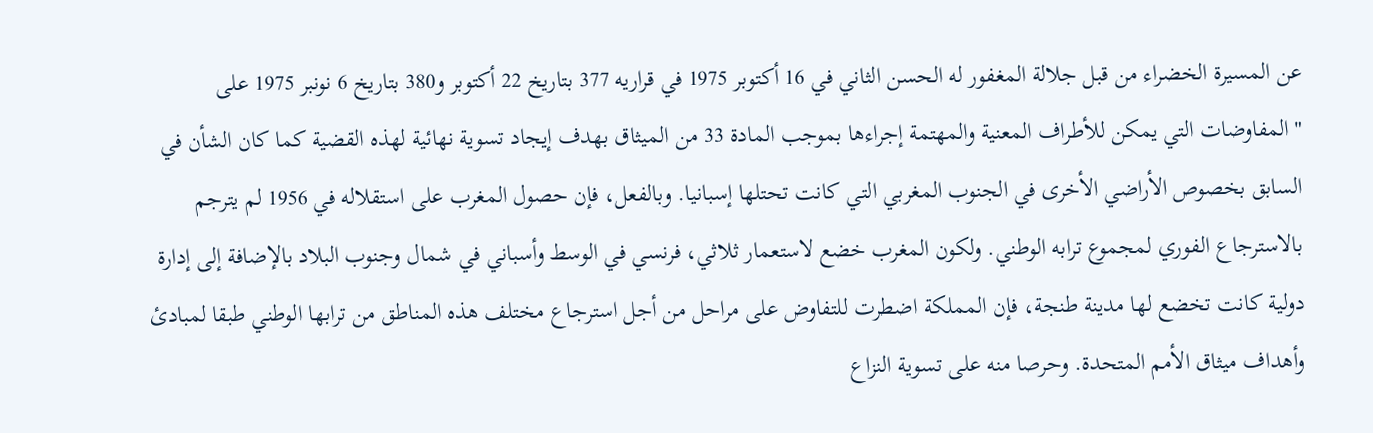عن المسيرة الخضراء من قبل جلالة المغفور له الحسن الثاني في 16 أكتوبر 1975 في قراريه 377 بتاريخ 22 أكتوبر و380 بتاريخ 6 نونبر 1975 على "المفاوضات التي يمكن للأطراف المعنية والمهتمة إجراءها بموجب المادة 33 من الميثاق بهدف إيجاد تسوية نهائية لهذه القضية كما كان الشأن في السابق بخصوص الأراضي الأخرى في الجنوب المغربي التي كانت تحتلها إسبانيا. وبالفعل، فإن حصول المغرب على استقلاله في 1956 لم يترجم بالاسترجاع الفوري لمجموع ترابه الوطني. ولكون المغرب خضع لاستعمار ثلاثي، فرنسي في الوسط وأسباني في شمال وجنوب البلاد بالإضافة إلى إدارة دولية كانت تخضع لها مدينة طنجة، فإن المملكة اضطرت للتفاوض على مراحل من أجل استرجاع مختلف هذه المناطق من ترابها الوطني طبقا لمبادئ وأهداف ميثاق الأمم المتحدة. وحرصا منه على تسوية النزاع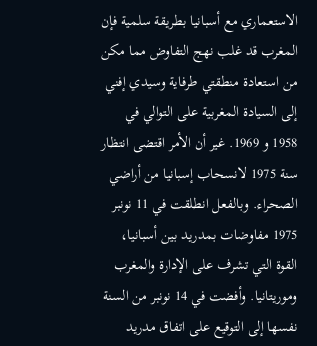الاستعماري مع أسبانيا بطريقة سلمية فإن المغرب قد غلب نهج التفاوض مما مكن من استعادة منطقتي طرفاية وسيدي إفني إلى السيادة المغربية على التوالي في 1958 و 1969. غير أن الأمر اقتضى انتظار سنة 1975 لانسحاب إسبانيا من أراضي الصحراء. وبالفعل انطلقت في 11 نونبر 1975 مفاوضات بمدريد بين أسبانيا، القوة التي تشرف على الإدارة والمغرب وموريتانيا. وأفضت في 14 نونبر من السنة نفسها إلى التوقيع على اتفاق مدريد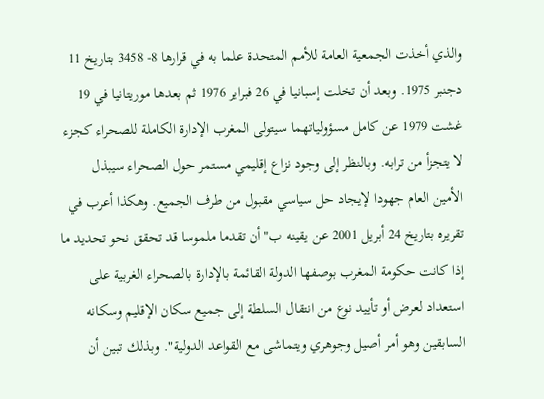والذي أخذت الجمعية العامة للأمم المتحدة علما به في قرارها 8- 3458 بتاريخ 11 دجنبر 1975. وبعد أن تخلت إسبانيا في 26 فبراير 1976 ثم بعدها موريتانيا في 19 غشت 1979 عن كامل مسؤولياتهما سيتولى المغرب الإدارة الكاملة للصحراء كجزء لا يتجزأ من ترابه. وبالنظر إلى وجود نزاع إقليمي مستمر حول الصحراء سيبذل الأمين العام جهودا لإيجاد حل سياسي مقبول من طرف الجميع. وهكذا أعرب في تقريره بتاريخ 24 أبريل 2001 عن يقينه ب"أن تقدما ملموسا قد تحقق نحو تحديد ما إذا كانت حكومة المغرب بوصفها الدولة القائمة بالإدارة بالصحراء الغربية على استعداد لعرض أو تأييد نوع من انتقال السلطة إلى جميع سكان الإقليم وسكانه السابقين وهو أمر أصيل وجوهري ويتماشى مع القواعد الدولية". وبذلك تبين أن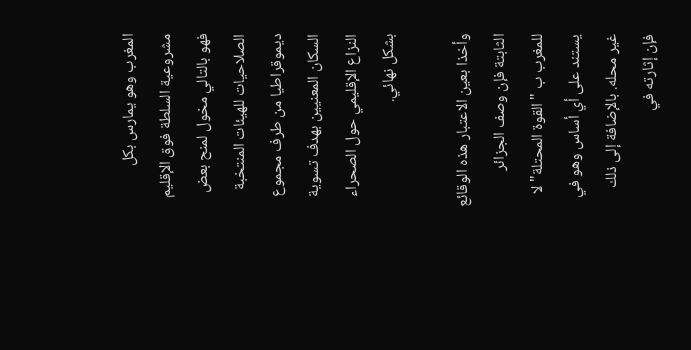المغرب وهو يمارس بكل مشروعية السلطة فوق الإقليم فهو بالتالي مخول لمنح بعض الصلاحيات للهيئات المنتخبة ديموقراطيا من طرف مجموع السكان المعنيين بهدف تسوية النزاع الإقليمي حول الصحراء بشكل نهائي.

وأخذا بعين الاعتبار هذه الوقائع الثابتة فإن وصف الجزائر للمغرب ب "القوة المحتلة" لا يستند على أي أساس وهو في غير محله. بالإضافة إلى ذلك فإن إثارته في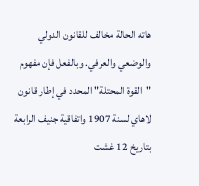هاته الحالة مخالف للقانون الدولي والوضعي والعرفي. وبالفعل فإن مفهوم "القوة المحتلة" المحدد في إطار قانون لاهاي لسنة 1907 واتفاقية جنيف الرابعة بتاريخ 12 غشت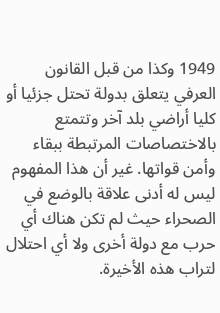1949 وكذا من قبل القانون العرفي يتعلق بدولة تحتل جزئيا أو كليا أراضي بلد آخر وتتمتع بالاختصاصات المرتبطة ببقاء وأمن قواتها. غير أن هذا المفهوم ليس له أدنى علاقة بالوضع في الصحراء حيث لم تكن هناك أي حرب مع دولة أخرى ولا أي احتلال لتراب هذه الأخيرة.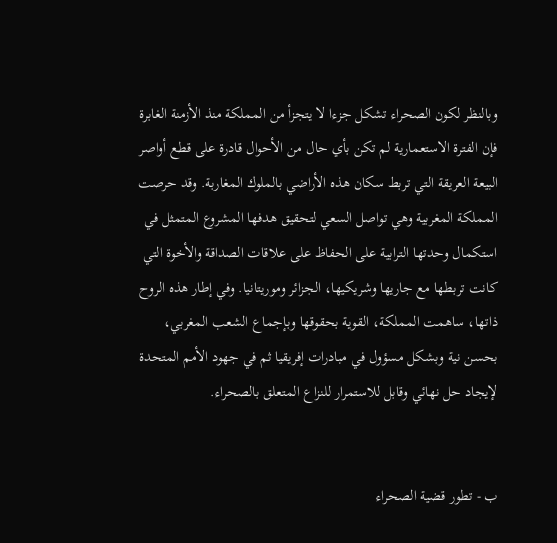وبالنظر لكون الصحراء تشكل جزءا لا يتجزأ من المملكة منذ الأزمنة الغابرة فإن الفترة الاستعمارية لم تكن بأي حال من الأحوال قادرة على قطع أواصر البيعة العريقة التي تربط سكان هذه الأراضي بالملوك المغاربة. وقد حرصت المملكة المغربية وهي تواصل السعي لتحقيق هدفها المشروع المتمثل في استكمال وحدتها الترابية على الحفاظ على علاقات الصداقة والأخوة التي كانت تربطها مع جاريها وشريكيها، الجزائر وموريتانيا. وفي إطار هذه الروح ذاتها، ساهمت المملكة، القوية بحقوقها وبإجماع الشعب المغربي، بحسن نية وبشكل مسؤول في مبادرات إفريقيا ثم في جهود الأمم المتحدة لإيجاد حل نهائي وقابل للاستمرار للنزاع المتعلق بالصحراء.


ب - تطور قضية الصحراء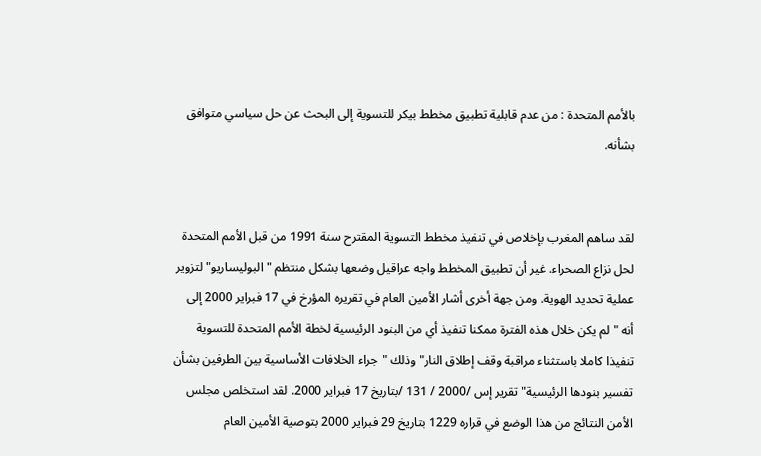بالأمم المتحدة : من عدم قابلية تطبيق مخطط بيكر للتسوية إلى البحث عن حل سياسي متوافق بشأنه.


لقد ساهم المغرب بإخلاص في تنفيذ مخطط التسوية المقترح سنة 1991 من قبل الأمم المتحدة لحل نزاع الصحراء. غير أن تطبيق المخطط واجه عراقيل وضعها بشكل منتظم "البوليساريو" لتزوير عملية تحديد الهوية. ومن جهة أخرى أشار الأمين العام في تقريره المؤرخ في 17 فبراير 2000 إلى أنه "لم يكن خلال هذه الفترة ممكنا تنفيذ أي من البنود الرئيسية لخطة الأمم المتحدة للتسوية تنفيذا كاملا باستثناء مراقبة وقف إطلاق النار" وذلك "جراء الخلافات الأساسية بين الطرفين بشأن تفسير بنودها الرئيسية" تقرير إس /2000 / 131 /بتاريخ 17 فبراير 2000. لقد استخلص مجلس الأمن النتائج من هذا الوضع في قراره 1229 بتاريخ 29 فبراير 2000 بتوصية الأمين العام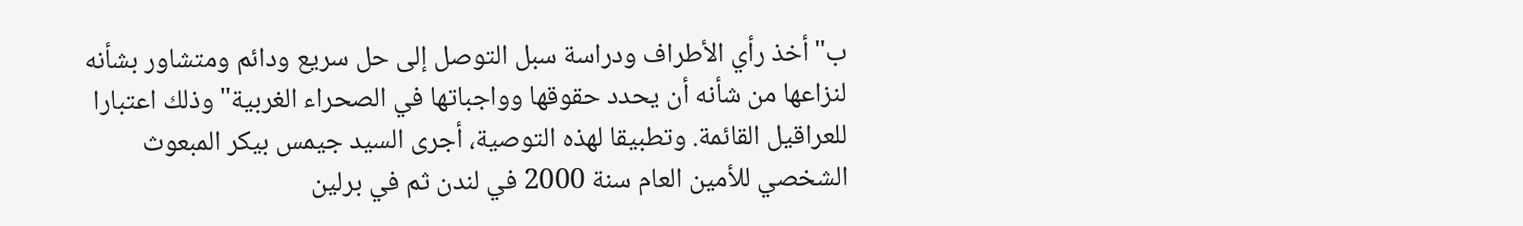ب"أخذ رأي الأطراف ودراسة سبل التوصل إلى حل سريع ودائم ومتشاور بشأنه لنزاعها من شأنه أن يحدد حقوقها وواجباتها في الصحراء الغربية" وذلك اعتبارا للعراقيل القائمة. وتطبيقا لهذه التوصية، أجرى السيد جيمس بيكر المبعوث الشخصي للأمين العام سنة 2000 في لندن ثم في برلين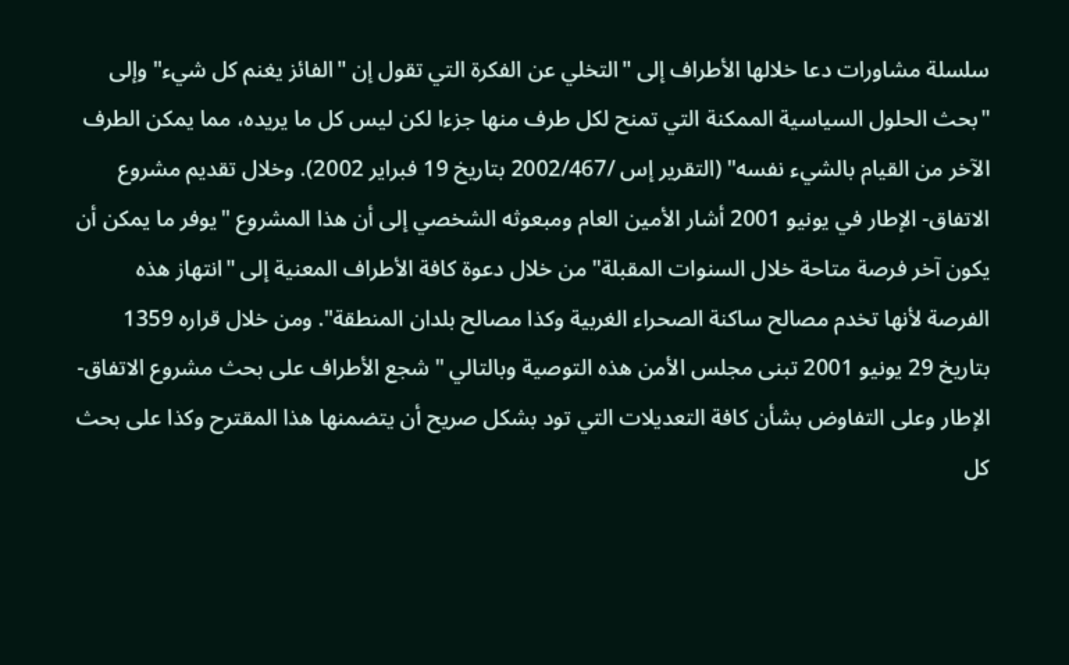سلسلة مشاورات دعا خلالها الأطراف إلى "التخلي عن الفكرة التي تقول إن "الفائز يغنم كل شيء" وإلى "بحث الحلول السياسية الممكنة التي تمنح لكل طرف منها جزءا لكن ليس كل ما يريده، مما يمكن الطرف الآخر من القيام بالشيء نفسه" (التقرير إس /2002/467 بتاريخ 19 فبراير 2002). وخلال تقديم مشروع الاتفاق- الإطار في يونيو 2001 أشار الأمين العام ومبعوثه الشخصي إلى أن هذا المشروع "يوفر ما يمكن أن يكون آخر فرصة متاحة خلال السنوات المقبلة" من خلال دعوة كافة الأطراف المعنية إلى "انتهاز هذه الفرصة لأنها تخدم مصالح ساكنة الصحراء الغربية وكذا مصالح بلدان المنطقة". ومن خلال قراره 1359 بتاريخ 29 يونيو 2001 تبنى مجلس الأمن هذه التوصية وبالتالي "شجع الأطراف على بحث مشروع الاتفاق- الإطار وعلى التفاوض بشأن كافة التعديلات التي تود بشكل صريح أن يتضمنها هذا المقترح وكذا على بحث كل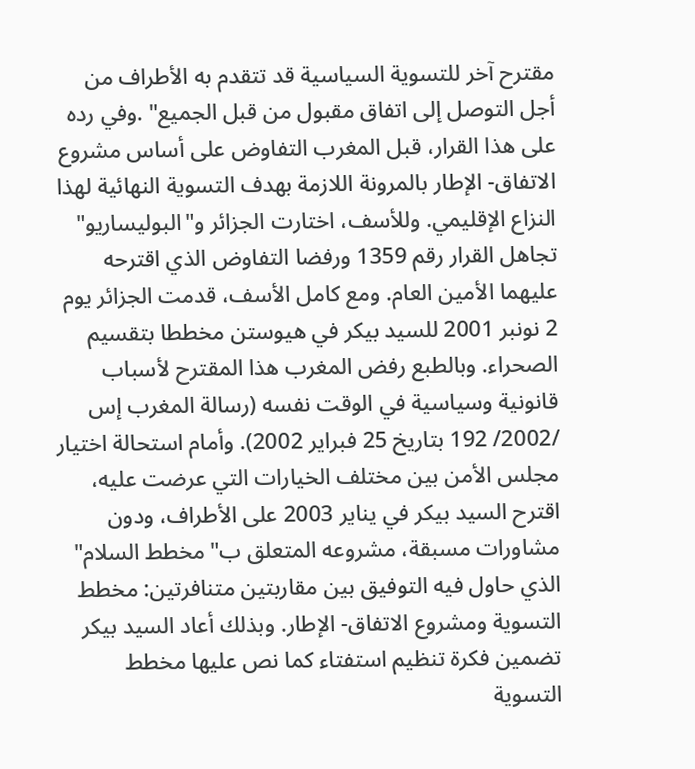مقترح آخر للتسوية السياسية قد تتقدم به الأطراف من أجل التوصل إلى اتفاق مقبول من قبل الجميع" .وفي رده على هذا القرار، قبل المغرب التفاوض على أساس مشروع الاتفاق- الإطار بالمرونة اللازمة بهدف التسوية النهائية لهذا النزاع الإقليمي. وللأسف، اختارت الجزائر و"البوليساريو" تجاهل القرار رقم 1359 ورفضا التفاوض الذي اقترحه عليهما الأمين العام. ومع كامل الأسف، قدمت الجزائر يوم 2 نونبر 2001 للسيد بيكر في هيوستن مخططا بتقسيم الصحراء. وبالطبع رفض المغرب هذا المقترح لأسباب قانونية وسياسية في الوقت نفسه (رسالة المغرب إس /2002/ 192 بتاريخ 25 فبراير 2002). وأمام استحالة اختيار مجلس الأمن بين مختلف الخيارات التي عرضت عليه، اقترح السيد بيكر في يناير 2003 على الأطراف، ودون مشاورات مسبقة، مشروعه المتعلق ب"مخطط السلام" الذي حاول فيه التوفيق بين مقاربتين متنافرتين: مخطط التسوية ومشروع الاتفاق- الإطار. وبذلك أعاد السيد بيكر تضمين فكرة تنظيم استفتاء كما نص عليها مخطط التسوية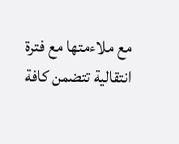مع ملاءمتها مع فترة انتقالية تتضمن كافة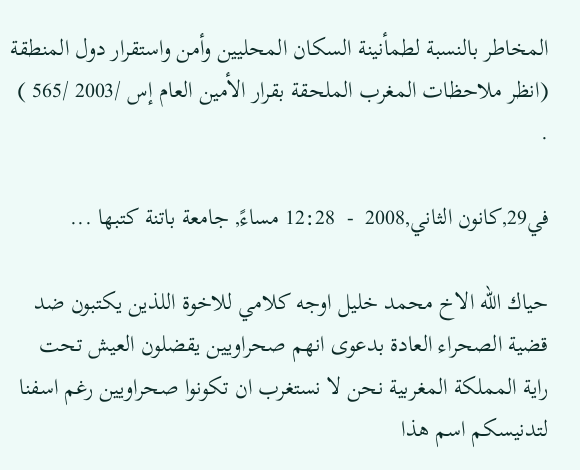المخاطر بالنسبة لطمأنينة السكان المحليين وأمن واستقرار دول المنطقة (انظر ملاحظات المغرب الملحقة بقرار الأمين العام إس /2003 /565 ) .

في29,كانون الثاني,2008  -  12:28 مساءً, جامعة باتنة كتبها ...

حياك الله الاخ محمد خليل اوجه كلامي للاخوة اللذين يكتبون ضد قضية الصحراء العادة بدعوى انهم صحراويين يقضلون العيش تحت راية المملكة المغربية نحن لا نستغرب ان تكونوا صحراويين رغم اسفنا لتدنيسكم اسم هذا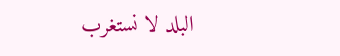البلد لا نستغرب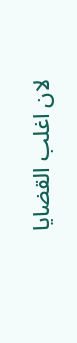لان اغلب القضايا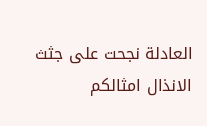العادلة نجحت على جثث الانذال امثالكم